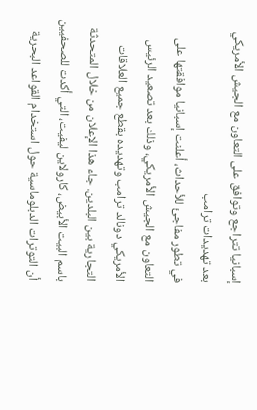إسبانيا تتراجع وتوافق على التعاون مع الجيش الأمريكي بعد تهديدات ترامب
في تطور مفاجئ للأحداث، أعلنت إسبانيا موافقتها على التعاون مع الجيش الأمريكي، وذلك بعد تصعيد الرئيس الأمريكي دونالد ترامب وتهديده بقطع جميع العلاقات التجارية بين البلدين. جاء هذا الإعلان من خلال المتحدثة باسم البيت الأبيض، كارولاين ليفيت، التي أكدت للصحفيين أن التوترات الدبلوماسية حول استخدام القواعد البحرية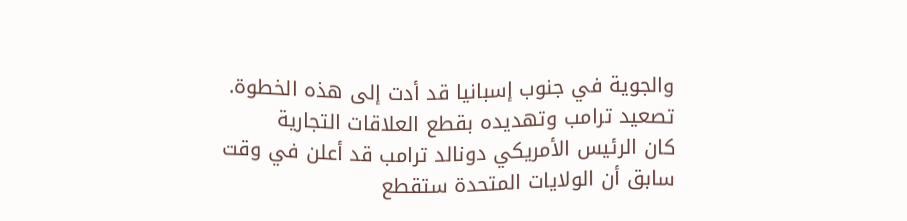والجوية في جنوب إسبانيا قد أدت إلى هذه الخطوة.
تصعيد ترامب وتهديده بقطع العلاقات التجارية
كان الرئيس الأمريكي دونالد ترامب قد أعلن في وقت سابق أن الولايات المتحدة ستقطع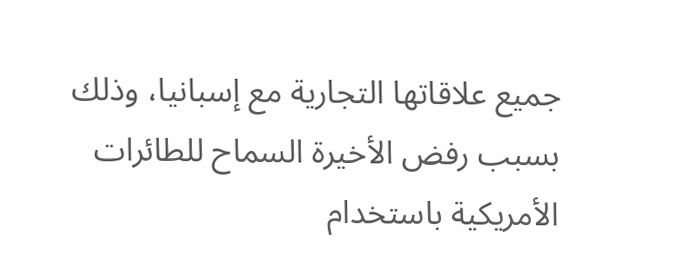جميع علاقاتها التجارية مع إسبانيا، وذلك بسبب رفض الأخيرة السماح للطائرات الأمريكية باستخدام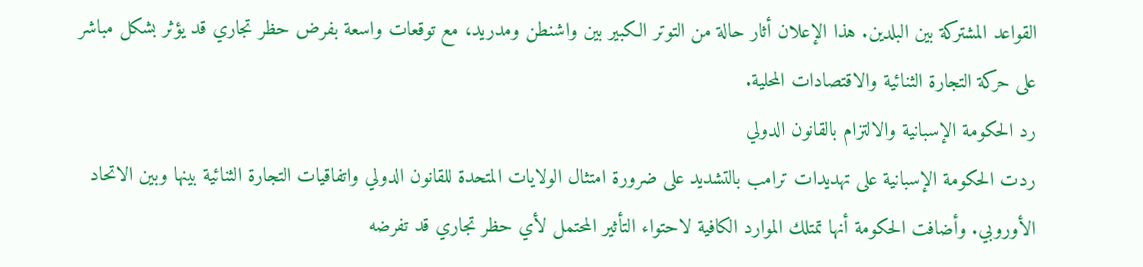القواعد المشتركة بين البلدين. هذا الإعلان أثار حالة من التوتر الكبير بين واشنطن ومدريد، مع توقعات واسعة بفرض حظر تجاري قد يؤثر بشكل مباشر على حركة التجارة الثنائية والاقتصادات المحلية.
رد الحكومة الإسبانية والالتزام بالقانون الدولي
ردت الحكومة الإسبانية على تهديدات ترامب بالتشديد على ضرورة امتثال الولايات المتحدة للقانون الدولي واتفاقيات التجارة الثنائية بينها وبين الاتحاد الأوروبي. وأضافت الحكومة أنها تمتلك الموارد الكافية لاحتواء التأثير المحتمل لأي حظر تجاري قد تفرضه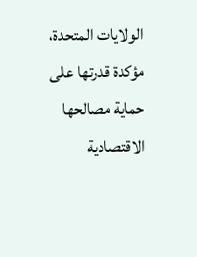الولايات المتحدة، مؤكدة قدرتها على حماية مصالحها الاقتصادية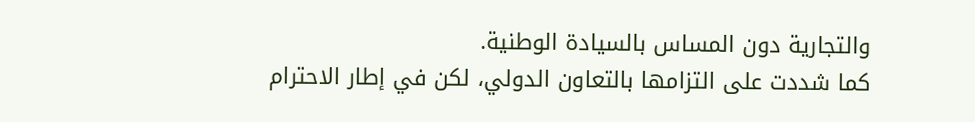والتجارية دون المساس بالسيادة الوطنية.
كما شددت على التزامها بالتعاون الدولي، لكن في إطار الاحترام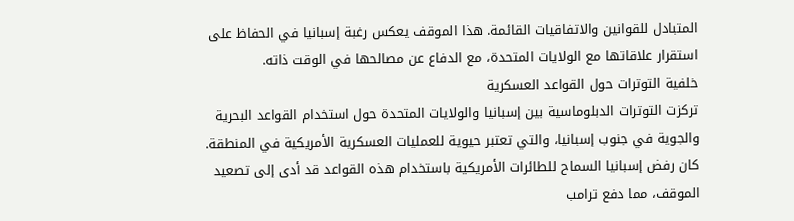المتبادل للقوانين والاتفاقيات القائمة. هذا الموقف يعكس رغبة إسبانيا في الحفاظ على استقرار علاقاتها مع الولايات المتحدة، مع الدفاع عن مصالحها في الوقت ذاته.
خلفية التوترات حول القواعد العسكرية
تركزت التوترات الدبلوماسية بين إسبانيا والولايات المتحدة حول استخدام القواعد البحرية والجوية في جنوب إسبانيا، والتي تعتبر حيوية للعمليات العسكرية الأمريكية في المنطقة. كان رفض إسبانيا السماح للطائرات الأمريكية باستخدام هذه القواعد قد أدى إلى تصعيد الموقف، مما دفع ترامب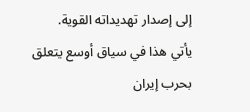إلى إصدار تهديداته القوية.
يأتي هذا في سياق أوسع يتعلق بحرب إيران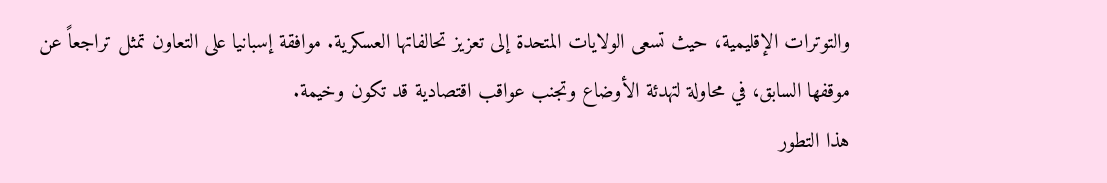والتوترات الإقليمية، حيث تسعى الولايات المتحدة إلى تعزيز تحالفاتها العسكرية. موافقة إسبانيا على التعاون تمثل تراجعاً عن موقفها السابق، في محاولة لتهدئة الأوضاع وتجنب عواقب اقتصادية قد تكون وخيمة.
هذا التطور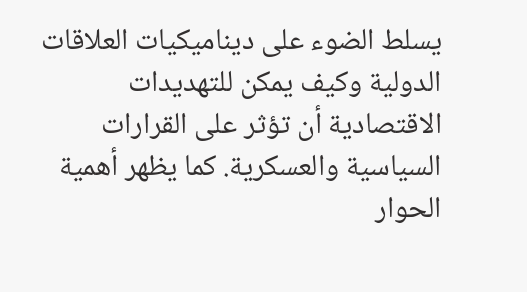يسلط الضوء على ديناميكيات العلاقات الدولية وكيف يمكن للتهديدات الاقتصادية أن تؤثر على القرارات السياسية والعسكرية. كما يظهر أهمية الحوار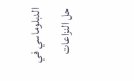الدبلوماسي في حل النزاعات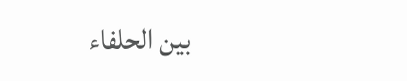بين الحلفاء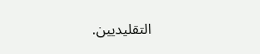التقليديين.